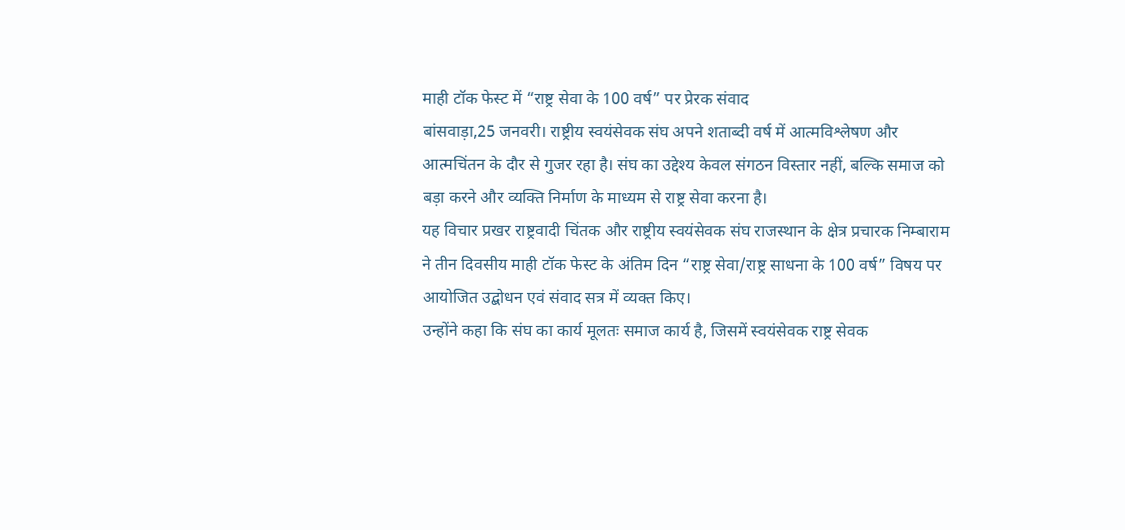माही टॉक फेस्ट में “राष्ट्र सेवा के 100 वर्ष” पर प्रेरक संवाद
बांसवाड़ा,25 जनवरी। राष्ट्रीय स्वयंसेवक संघ अपने शताब्दी वर्ष में आत्मविश्लेषण और आत्मचिंतन के दौर से गुजर रहा है। संघ का उद्देश्य केवल संगठन विस्तार नहीं, बल्कि समाज को बड़ा करने और व्यक्ति निर्माण के माध्यम से राष्ट्र सेवा करना है।
यह विचार प्रखर राष्ट्रवादी चिंतक और राष्ट्रीय स्वयंसेवक संघ राजस्थान के क्षेत्र प्रचारक निम्बाराम ने तीन दिवसीय माही टॉक फेस्ट के अंतिम दिन “राष्ट्र सेवा/राष्ट्र साधना के 100 वर्ष” विषय पर आयोजित उद्बोधन एवं संवाद सत्र में व्यक्त किए।
उन्होंने कहा कि संघ का कार्य मूलतः समाज कार्य है, जिसमें स्वयंसेवक राष्ट्र सेवक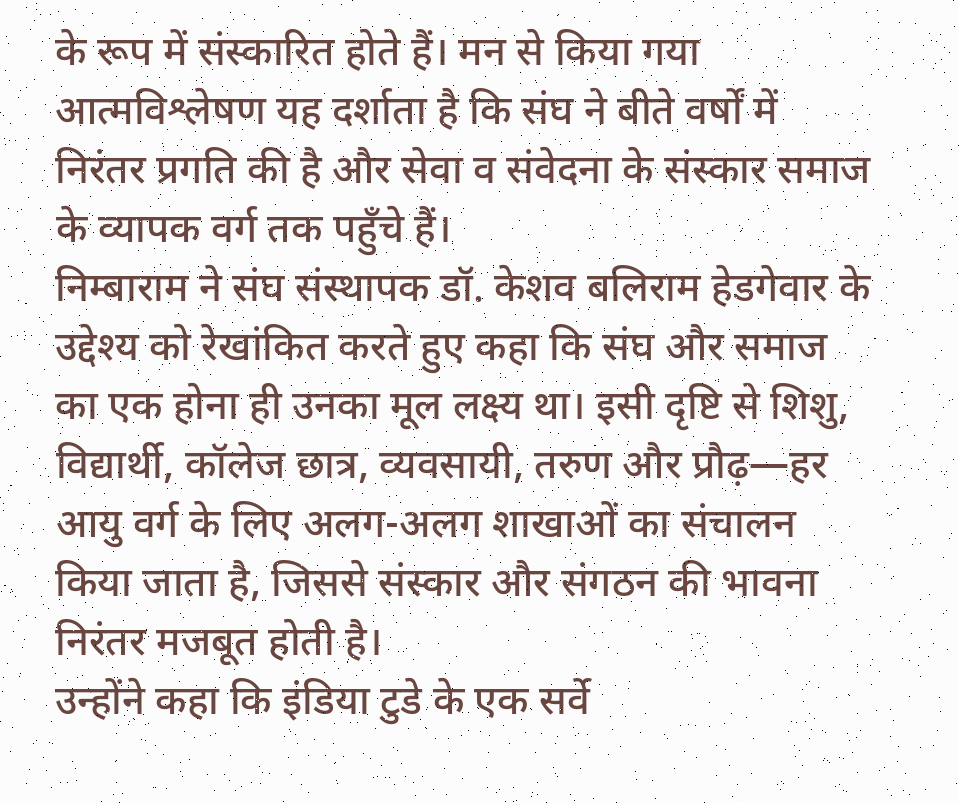के रूप में संस्कारित होते हैं। मन से किया गया आत्मविश्लेषण यह दर्शाता है कि संघ ने बीते वर्षों में निरंतर प्रगति की है और सेवा व संवेदना के संस्कार समाज के व्यापक वर्ग तक पहुँचे हैं।
निम्बाराम ने संघ संस्थापक डॉ. केशव बलिराम हेडगेवार के उद्देश्य को रेखांकित करते हुए कहा कि संघ और समाज का एक होना ही उनका मूल लक्ष्य था। इसी दृष्टि से शिशु, विद्यार्थी, कॉलेज छात्र, व्यवसायी, तरुण और प्रौढ़—हर आयु वर्ग के लिए अलग-अलग शाखाओं का संचालन किया जाता है, जिससे संस्कार और संगठन की भावना निरंतर मजबूत होती है।
उन्होंने कहा कि इंडिया टुडे के एक सर्वे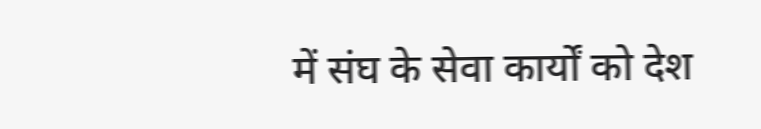में संघ के सेवा कार्यों को देश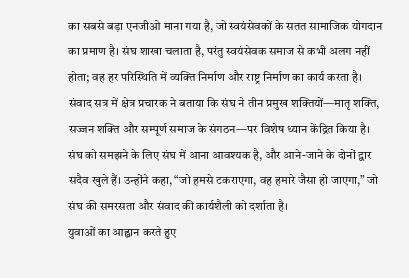का सबसे बड़ा एनजीओ माना गया है, जो स्वयंसेवकों के सतत सामाजिक योगदान का प्रमाण है। संघ शाखा चलाता है, परंतु स्वयंसेवक समाज से कभी अलग नहीं होता; वह हर परिस्थिति में व्यक्ति निर्माण और राष्ट्र निर्माण का कार्य करता है।
संवाद सत्र में क्षेत्र प्रचारक ने बताया कि संघ ने तीन प्रमुख शक्तियों—मातृ शक्ति, सज्जन शक्ति और सम्पूर्ण समाज के संगठन—पर विशेष ध्यान केंद्रित किया है। संघ को समझने के लिए संघ में आना आवश्यक है, और आने-जाने के दोनों द्वार सदैव खुले हैं। उन्होंने कहा, “जो हमसे टकराएगा, वह हमारे जैसा हो जाएगा,” जो संघ की समरसता और संवाद की कार्यशैली को दर्शाता है।
युवाओं का आह्वान करते हुए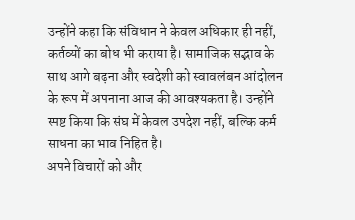उन्होंने कहा कि संविधान ने केवल अधिकार ही नहीं, कर्तव्यों का बोध भी कराया है। सामाजिक सद्भाव के साथ आगे बढ़ना और स्वदेशी को स्वावलंबन आंदोलन के रूप में अपनाना आज की आवश्यकता है। उन्होंने स्पष्ट किया कि संघ में केवल उपदेश नहीं, बल्कि कर्म साधना का भाव निहित है।
अपने विचारों को और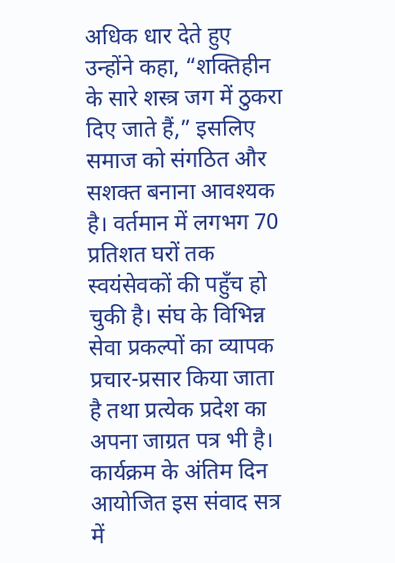अधिक धार देते हुए उन्होंने कहा, “शक्तिहीन के सारे शस्त्र जग में ठुकरा दिए जाते हैं,” इसलिए समाज को संगठित और सशक्त बनाना आवश्यक है। वर्तमान में लगभग 70 प्रतिशत घरों तक स्वयंसेवकों की पहुँच हो चुकी है। संघ के विभिन्न सेवा प्रकल्पों का व्यापक प्रचार-प्रसार किया जाता है तथा प्रत्येक प्रदेश का अपना जाग्रत पत्र भी है।
कार्यक्रम के अंतिम दिन आयोजित इस संवाद सत्र में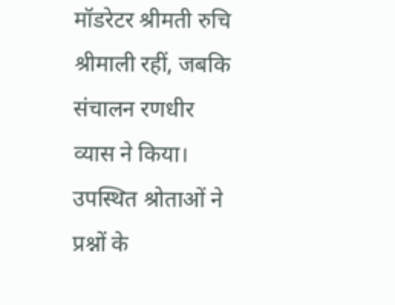मॉडरेटर श्रीमती रुचि श्रीमाली रहीं, जबकि संचालन रणधीर व्यास ने किया। उपस्थित श्रोताओं ने प्रश्नों के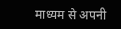माध्यम से अपनी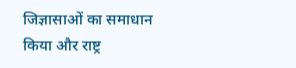जिज्ञासाओं का समाधान किया और राष्ट्र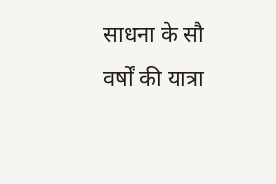साधना के सौ वर्षों की यात्रा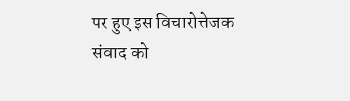पर हुए इस विचारोत्तेजक संवाद को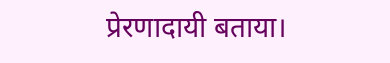प्रेरणादायी बताया।